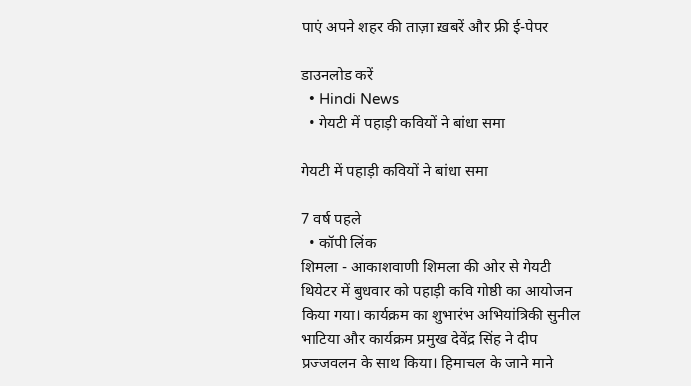पाएं अपने शहर की ताज़ा ख़बरें और फ्री ई-पेपर

डाउनलोड करें
  • Hindi News
  • गेयटी में पहाड़ी कवियों ने बांधा समा

गेयटी में पहाड़ी कवियों ने बांधा समा

7 वर्ष पहले
  • कॉपी लिंक
शिमला - आकाशवाणी शिमला की ओर से गेयटी थियेटर में बुधवार को पहाड़ी कवि गोष्ठी का आयोजन किया गया। कार्यक्रम का शुभारंभ अभियांत्रिकी सुनील भाटिया और कार्यक्रम प्रमुख देवेंद्र सिंह ने दीप प्रज्जवलन के साथ किया। हिमाचल के जाने माने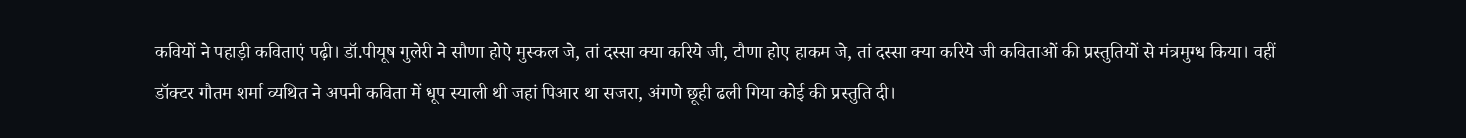कवियों ने पहाड़ी कविताएं पढ़ी। डॉ.पीयूष गुलेरी ने सौणा होऐ मुस्कल जे, तां दस्सा क्या करिये जी, टौणा होए हाकम जे, तां दस्सा क्या करिये जी कविताओं की प्रस्तुतियों से मंत्रमुग्ध किया। वहीं डॉक्टर गौतम शर्मा व्यथित ने अपनी कविता में धूप स्याली थी जहां पिआर था सजरा, अंगणे छूही ढली गिया कोई की प्रस्तुति दी।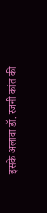इसके अलावा डॉ. रजनी कांत की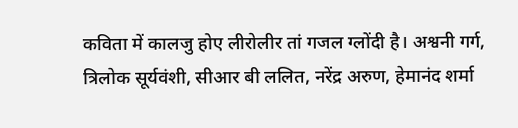कविता में कालजु होए लीरोलीर तां गजल ग्लोंदी है। अश्वनी गर्ग, त्रिलोक सूर्यवंशी, सीआर बी ललित, नरेंद्र अरुण, हेमानंद शर्मा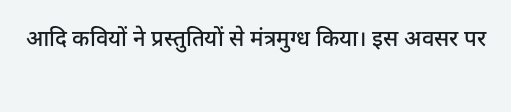आदि कवियों ने प्रस्तुतियों से मंत्रमुग्ध किया। इस अवसर पर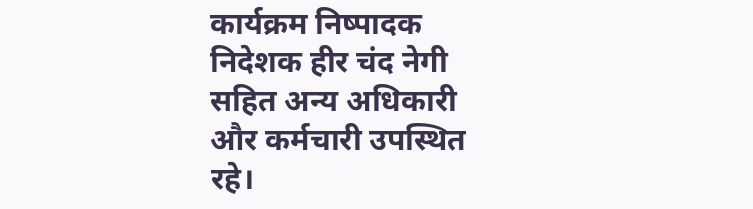कार्यक्रम निष्पादक निदेशक हीर चंद नेगी सहित अन्य अधिकारी और कर्मचारी उपस्थित रहे।